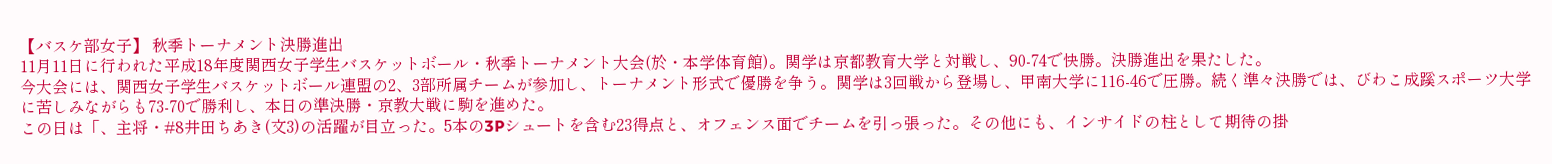【バスケ部女子】 秋季トーナメント決勝進出
11月11日に行われた平成18年度関西女子学生バスケットボール・秋季トーナメント大会(於・本学体育館)。関学は京都教育大学と対戦し、90-74で快勝。決勝進出を果たした。
今大会には、関西女子学生バスケットボール連盟の2、3部所属チームが参加し、トーナメント形式で優勝を争う。関学は3回戦から登場し、甲南大学に116-46で圧勝。続く準々決勝では、びわこ成蹊スポーツ大学に苦しみながらも73-70で勝利し、本日の準決勝・京教大戦に駒を進めた。
この日は「、主将・#8井田ちあき(文3)の活躍が目立った。5本の3Pシュートを含む23得点と、オフェンス面でチームを引っ張った。その他にも、インサイドの柱として期待の掛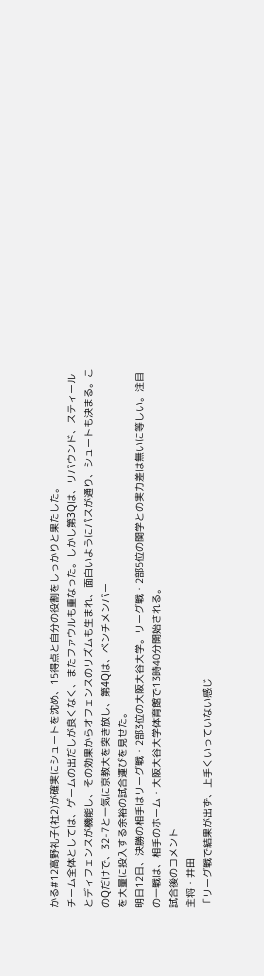かる#12高野礼子(社2)が確実にシュートを沈め、15得点と自分の役割をしっかりと果たした。
チーム全体としては、ゲームの出だしが良くなく、またファウルも重なった。しかし第3Qは、リバウンド、スティールとディフェンスが機能し、その効果からオフェンスのリズムも生まれ、面白いようにパスが通り、シュートも決まる。このQだけで、32-7と一気に京教大を突き放し、第4Qは、ベンチメンバー
を大量に投入する余裕の試合運びを見せた。
明日12日、決勝の相手はリーグ戦・2部3位の大阪大谷大学。リーグ戦・2部5位の関学との実力差は無いに等しい。注目の一戦は、相手のホーム・大阪大谷大学体育館で13時40分開始される。
試合後のコメント
主将・井田
「リーグ戦で結果が出ず、上手くいっていない感じ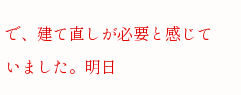で、建て直しが必要と感じていました。明日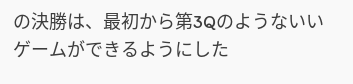の決勝は、最初から第3Qのようないいゲームができるようにした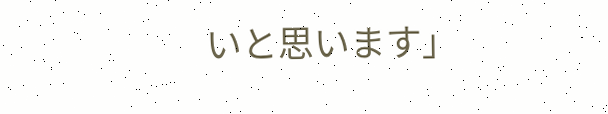いと思います」